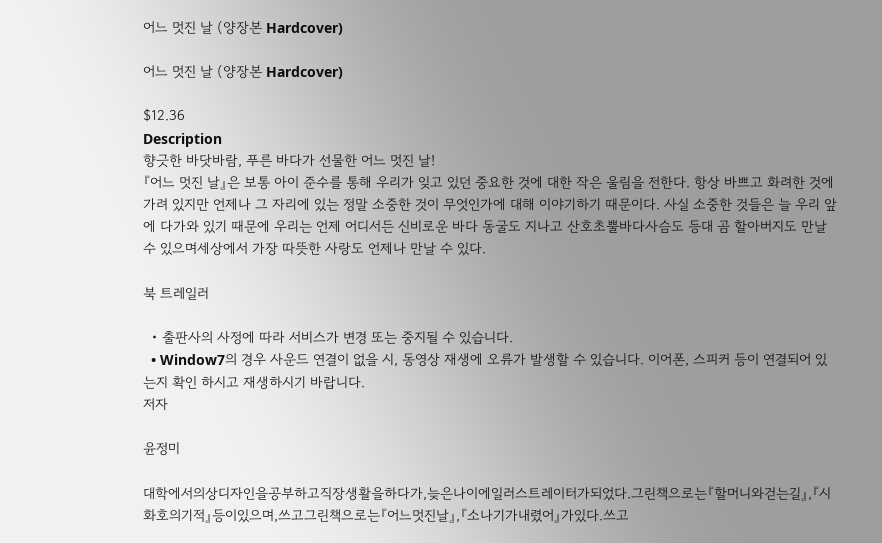어느 멋진 날 (양장본 Hardcover)

어느 멋진 날 (양장본 Hardcover)

$12.36
Description
향긋한 바닷바람, 푸른 바다가 선물한 어느 멋진 날!
『어느 멋진 날』은 보통 아이 준수를 통해 우리가 잊고 있던 중요한 것에 대한 작은 울림을 전한다. 항상 바쁘고 화려한 것에 가려 있지만 언제나 그 자리에 있는 정말 소중한 것이 무엇인가에 대해 이야기하기 때문이다. 사실 소중한 것들은 늘 우리 앞에 다가와 있기 때문에 우리는 언제 어디서든 신비로운 바다 동굴도 지나고 산호초뿔바다사슴도 등대 곰 할아버지도 만날 수 있으며세상에서 가장 따뜻한 사랑도 언제나 만날 수 있다.

북 트레일러

  • 출판사의 사정에 따라 서비스가 변경 또는 중지될 수 있습니다.
  • Window7의 경우 사운드 연결이 없을 시, 동영상 재생에 오류가 발생할 수 있습니다. 이어폰, 스피커 등이 연결되어 있는지 확인 하시고 재생하시기 바랍니다.
저자

윤정미

대학에서의상디자인을공부하고직장생활을하다가,늦은나이에일러스트레이터가되었다.그린책으로는『할머니와걷는길』,『시화호의기적』등이있으며,쓰고그린책으로는『어느멋진날』,『소나기가내렸어』가있다.쓰고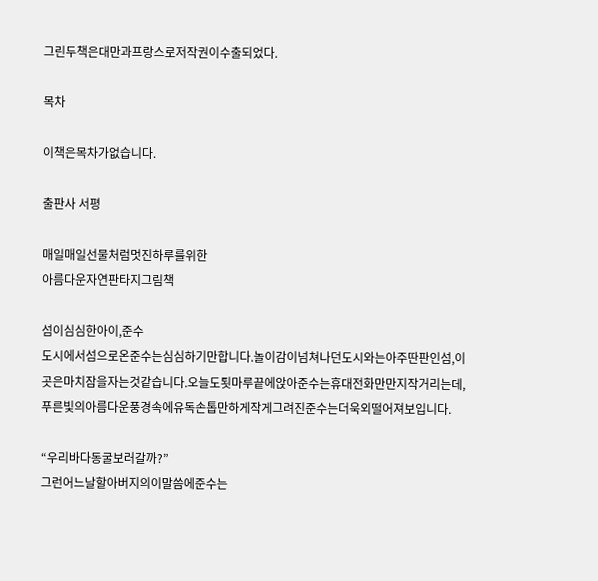그린두책은대만과프랑스로저작권이수출되었다.

목차

이책은목차가없습니다.

출판사 서평

매일매일선물처럼멋진하루를위한
아름다운자연판타지그림책

섬이심심한아이,준수
도시에서섬으로온준수는심심하기만합니다.놀이감이넘쳐나던도시와는아주딴판인섬,이곳은마치잠을자는것같습니다.오늘도툇마루끝에앉아준수는휴대전화만만지작거리는데,푸른빛의아름다운풍경속에유독손톱만하게작게그려진준수는더욱외떨어져보입니다.

“우리바다동굴보러갈까?”
그런어느날할아버지의이말씀에준수는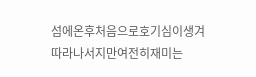섬에온후처음으로호기심이생겨따라나서지만여전히재미는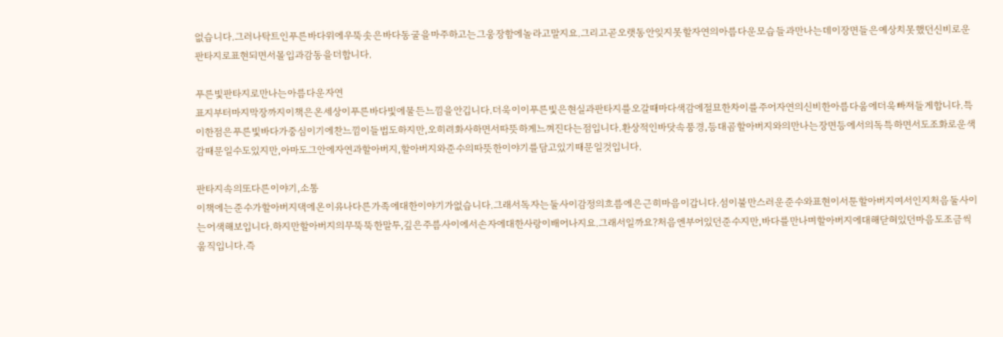없습니다.그러나탁트인푸른바다위에우뚝솟은바다동굴을마주하고는그웅장함에놀라고말지요.그리고곧오랫동안잊지못할자연의아름다운모습들과만나는데이장면들은예상치못했던신비로운판타지로표현되면서몰입과감동을더합니다.

푸른빛판타지로만나는아름다운자연
표지부터마지막장까지이책은온세상이푸른바다빛에물든느낌을안깁니다.더욱이이푸른빛은현실과판타지를오갈때마다색감에절묘한차이를주어자연의신비한아름다움에더욱빠져들게합니다.특이한점은푸른빛바다가중심이기에찬느낌이들법도하지만,오히려화사하면서따뜻하게느껴진다는점입니다.환상적인바닷속풍경,등대곰할아버지와의만나는장면등에서의독특하면서도조화로운색감때문일수도있지만,아마도그안에자연과할아버지,할아버지와준수의따뜻한이야기를담고있기때문일것입니다.

판타지속의또다른이야기,소통
이책에는준수가할아버지댁에온이유나다른가족에대한이야기가없습니다.그래서독자는둘사이감정의흐름에은근히마음이갑니다.섬이불만스러운준수와표현이서툰할아버지여서인지처음둘사이는어색해보입니다.하지만할아버지의무뚝뚝한말투,깊은주름사이에서손자에대한사랑이배어나지요.그래서일까요?처음엔부어있던준수지만,바다를만나며할아버지에대해닫혀있던마음도조금씩움직입니다.즉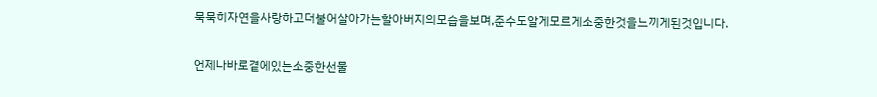묵묵히자연을사랑하고더불어살아가는할아버지의모습을보며,준수도알게모르게소중한것을느끼게된것입니다.

언제나바로곁에있는소중한선물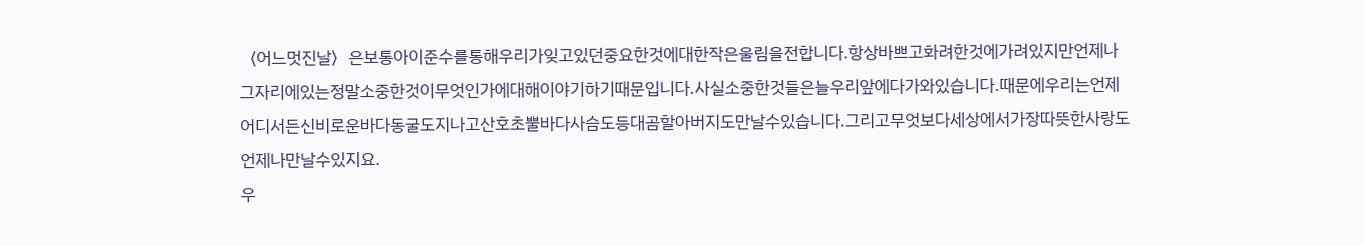〈어느멋진날〉은보통아이준수를통해우리가잊고있던중요한것에대한작은울림을전합니다.항상바쁘고화려한것에가려있지만언제나그자리에있는정말소중한것이무엇인가에대해이야기하기때문입니다.사실소중한것들은늘우리앞에다가와있습니다.때문에우리는언제어디서든신비로운바다동굴도지나고산호초뿔바다사슴도등대곰할아버지도만날수있습니다.그리고무엇보다세상에서가장따뜻한사랑도언제나만날수있지요.
우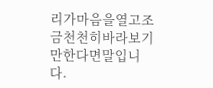리가마음을열고조금천천히바라보기만한다면말입니다.